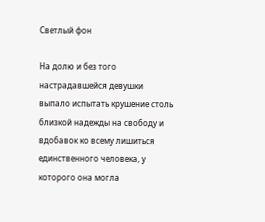Светлый фон

На долю и без того настрадавшейся девушки выпало испытать крушение столь близкой надежды на свободу и вдобавок ко всему лишиться единственного человека, у которого она могла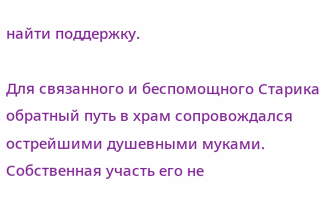найти поддержку.

Для связанного и беспомощного Старика обратный путь в храм сопровождался острейшими душевными муками. Собственная участь его не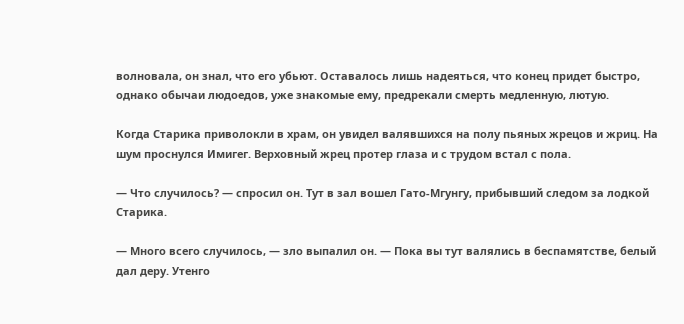волновала, он знал, что его убьют. Оставалось лишь надеяться, что конец придет быстро, однако обычаи людоедов, уже знакомые ему, предрекали смерть медленную, лютую.

Когда Старика приволокли в храм, он увидел валявшихся на полу пьяных жрецов и жриц. На шум проснулся Имигег. Верховный жрец протер глаза и с трудом встал с пола.

— Что случилось? — спросил он. Тут в зал вошел Гато-Мгунгу, прибывший следом за лодкой Старика.

— Много всего случилось, — зло выпалил он. — Пока вы тут валялись в беспамятстве, белый дал деру. Утенго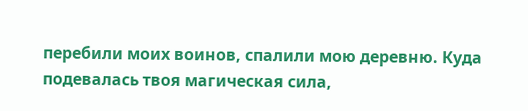перебили моих воинов, спалили мою деревню. Куда подевалась твоя магическая сила,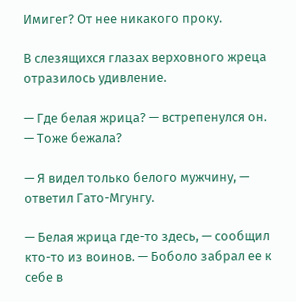Имигег? От нее никакого проку.

В слезящихся глазах верховного жреца отразилось удивление.

— Где белая жрица? — встрепенулся он. — Тоже бежала?

— Я видел только белого мужчину, — ответил Гато-Мгунгу.

— Белая жрица где-то здесь, — сообщил кто-то из воинов. — Боболо забрал ее к себе в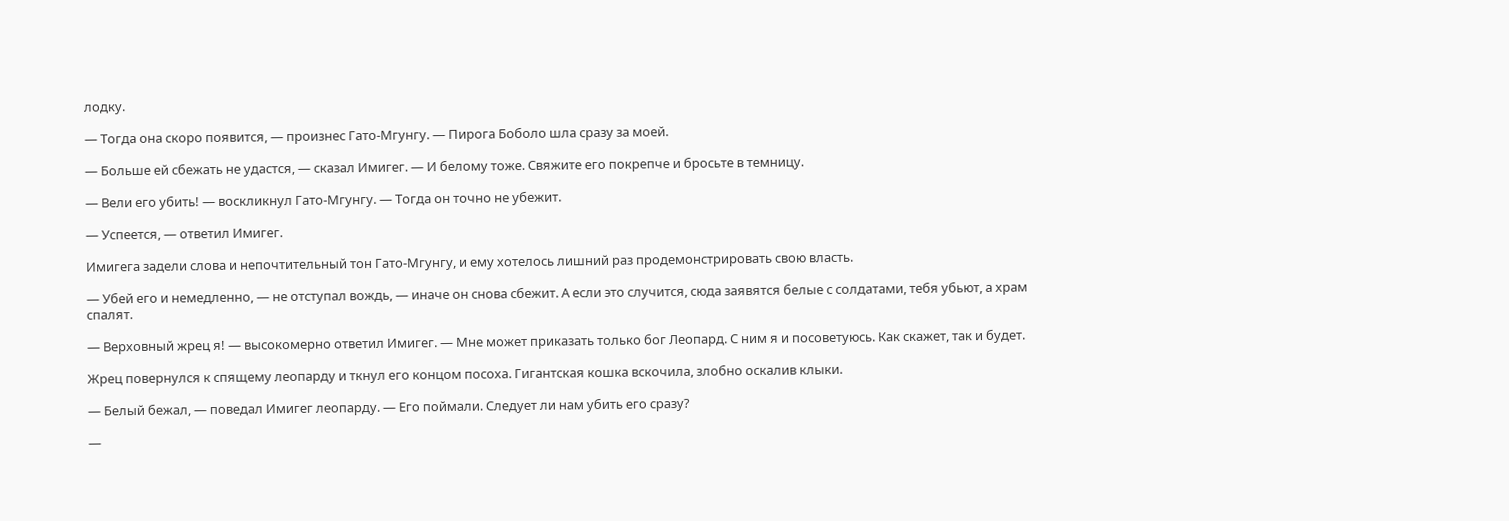лодку.

— Тогда она скоро появится, — произнес Гато-Мгунгу. — Пирога Боболо шла сразу за моей.

— Больше ей сбежать не удастся, — сказал Имигег. — И белому тоже. Свяжите его покрепче и бросьте в темницу.

— Вели его убить! — воскликнул Гато-Мгунгу. — Тогда он точно не убежит.

— Успеется, — ответил Имигег.

Имигега задели слова и непочтительный тон Гато-Мгунгу, и ему хотелось лишний раз продемонстрировать свою власть.

— Убей его и немедленно, — не отступал вождь, — иначе он снова сбежит. А если это случится, сюда заявятся белые с солдатами, тебя убьют, а храм спалят.

— Верховный жрец я! — высокомерно ответил Имигег. — Мне может приказать только бог Леопард. С ним я и посоветуюсь. Как скажет, так и будет.

Жрец повернулся к спящему леопарду и ткнул его концом посоха. Гигантская кошка вскочила, злобно оскалив клыки.

— Белый бежал, — поведал Имигег леопарду. — Его поймали. Следует ли нам убить его сразу?

—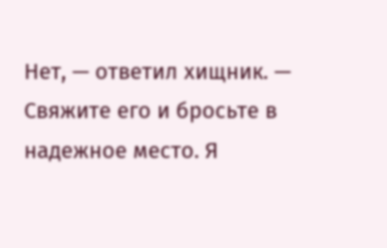Нет, — ответил хищник. — Свяжите его и бросьте в надежное место. Я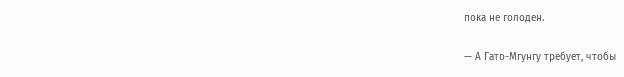пока не голоден.

— А Гато-Мгунгу требует, чтобы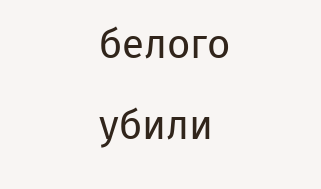белого убили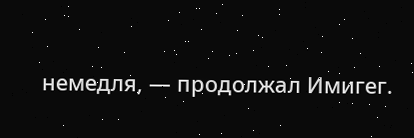немедля, — продолжал Имигег.